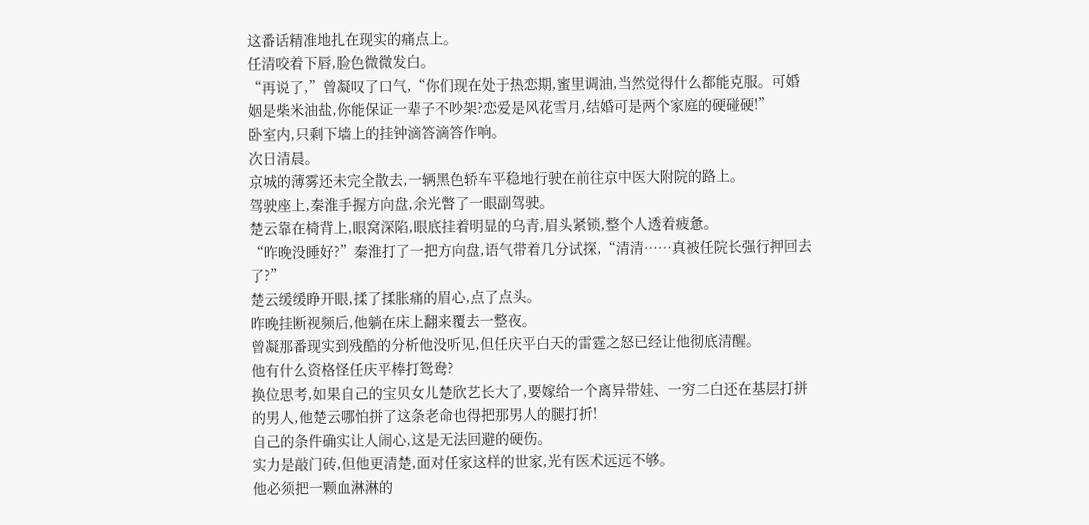这番话精准地扎在现实的痛点上。
任清咬着下唇,脸色微微发白。
“再说了,”曾凝叹了口气,“你们现在处于热恋期,蜜里调油,当然觉得什么都能克服。可婚姻是柴米油盐,你能保证一辈子不吵架?恋爱是风花雪月,结婚可是两个家庭的硬碰硬!”
卧室内,只剩下墙上的挂钟滴答滴答作响。
次日清晨。
京城的薄雾还未完全散去,一辆黑色轿车平稳地行驶在前往京中医大附院的路上。
驾驶座上,秦淮手握方向盘,余光瞥了一眼副驾驶。
楚云靠在椅背上,眼窝深陷,眼底挂着明显的乌青,眉头紧锁,整个人透着疲惫。
“昨晚没睡好?”秦淮打了一把方向盘,语气带着几分试探,“清清……真被任院长强行押回去了?”
楚云缓缓睁开眼,揉了揉胀痛的眉心,点了点头。
昨晚挂断视频后,他躺在床上翻来覆去一整夜。
曾凝那番现实到残酷的分析他没听见,但任庆平白天的雷霆之怒已经让他彻底清醒。
他有什么资格怪任庆平棒打鸳鸯?
换位思考,如果自己的宝贝女儿楚欣艺长大了,要嫁给一个离异带娃、一穷二白还在基层打拼的男人,他楚云哪怕拼了这条老命也得把那男人的腿打折!
自己的条件确实让人闹心,这是无法回避的硬伤。
实力是敲门砖,但他更清楚,面对任家这样的世家,光有医术远远不够。
他必须把一颗血淋淋的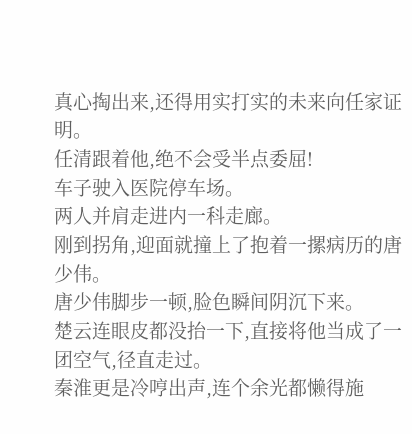真心掏出来,还得用实打实的未来向任家证明。
任清跟着他,绝不会受半点委屈!
车子驶入医院停车场。
两人并肩走进内一科走廊。
刚到拐角,迎面就撞上了抱着一摞病历的唐少伟。
唐少伟脚步一顿,脸色瞬间阴沉下来。
楚云连眼皮都没抬一下,直接将他当成了一团空气,径直走过。
秦淮更是冷哼出声,连个余光都懒得施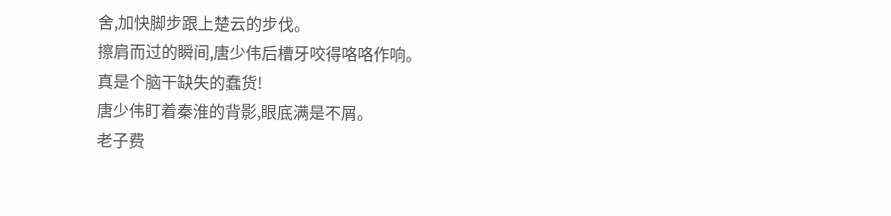舍,加快脚步跟上楚云的步伐。
擦肩而过的瞬间,唐少伟后槽牙咬得咯咯作响。
真是个脑干缺失的蠢货!
唐少伟盯着秦淮的背影,眼底满是不屑。
老子费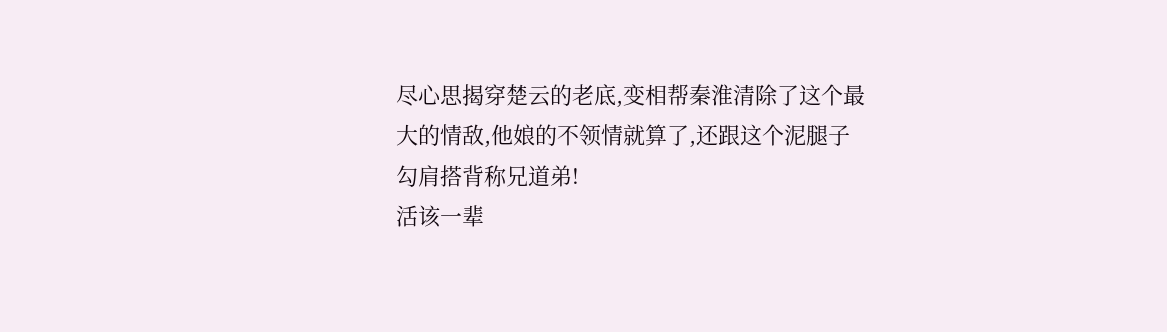尽心思揭穿楚云的老底,变相帮秦淮清除了这个最大的情敌,他娘的不领情就算了,还跟这个泥腿子勾肩搭背称兄道弟!
活该一辈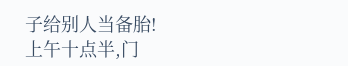子给别人当备胎!
上午十点半,门